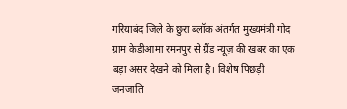गरियाबंद जिले के छुरा ब्लॉक अंतर्गत मुख्यमंत्री गोद ग्राम केडीआमा रमनपुर से ग्रैंड न्यूज़ की खबर का एक बड़ा असर देखने को मिला है। विशेष पिछड़ी जनजाति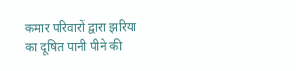कमार परिवारों द्वारा झरिया का दूषित पानी पीने की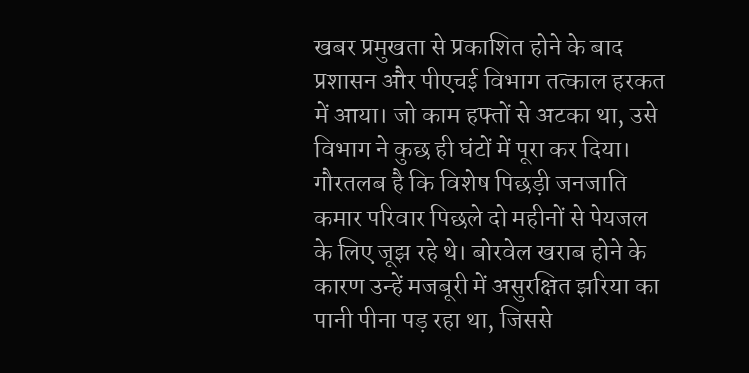खबर प्रमुखता से प्रकाशित होने के बाद प्रशासन और पीएचई विभाग तत्काल हरकत में आया। जो काम हफ्तों से अटका था, उसे विभाग ने कुछ ही घंटों में पूरा कर दिया।
गौरतलब है कि विशेष पिछड़ी जनजाति कमार परिवार पिछले दो महीनों से पेयजल के लिए जूझ रहे थे। बोरवेल खराब होने के कारण उन्हें मजबूरी में असुरक्षित झरिया का पानी पीना पड़ रहा था, जिससे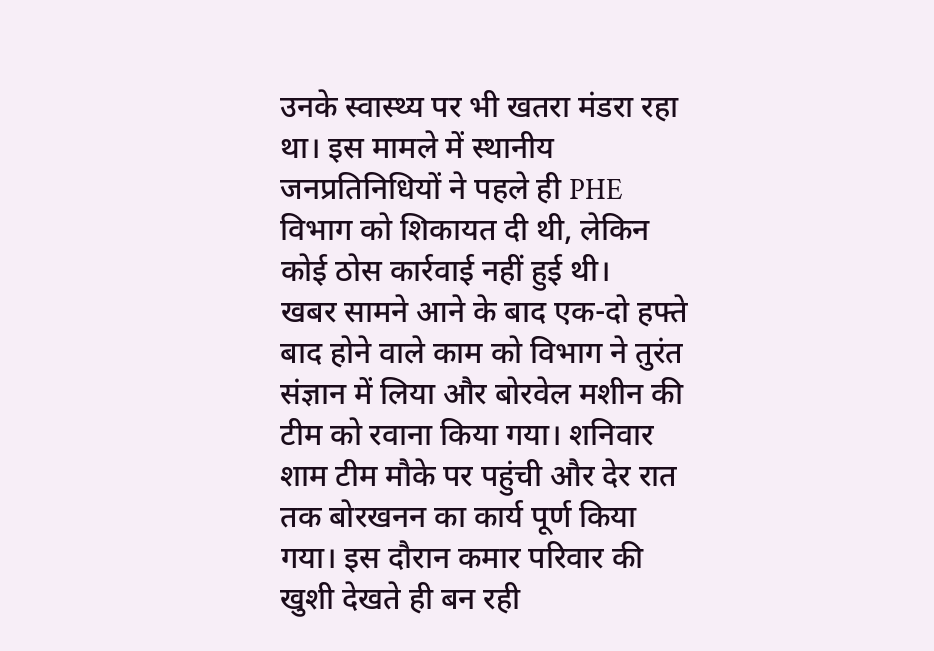उनके स्वास्थ्य पर भी खतरा मंडरा रहा था। इस मामले में स्थानीय जनप्रतिनिधियों ने पहले ही PHE विभाग को शिकायत दी थी, लेकिन कोई ठोस कार्रवाई नहीं हुई थी।
खबर सामने आने के बाद एक-दो हफ्ते बाद होने वाले काम को विभाग ने तुरंत संज्ञान में लिया और बोरवेल मशीन की टीम को रवाना किया गया। शनिवार शाम टीम मौके पर पहुंची और देर रात तक बोरखनन का कार्य पूर्ण किया गया। इस दौरान कमार परिवार की खुशी देखते ही बन रही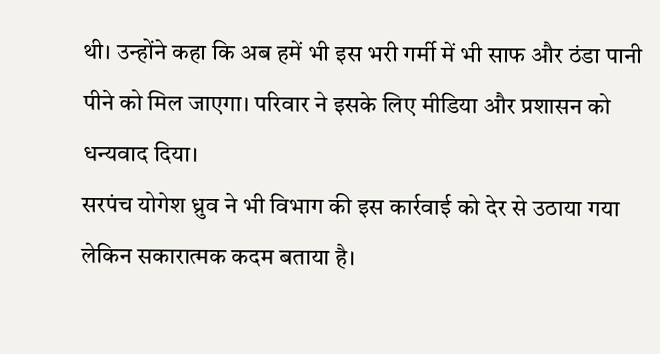थी। उन्होंने कहा कि अब हमें भी इस भरी गर्मी में भी साफ और ठंडा पानी पीने को मिल जाएगा। परिवार ने इसके लिए मीडिया और प्रशासन को धन्यवाद दिया।
सरपंच योगेश ध्रुव ने भी विभाग की इस कार्रवाई को देर से उठाया गया लेकिन सकारात्मक कदम बताया है।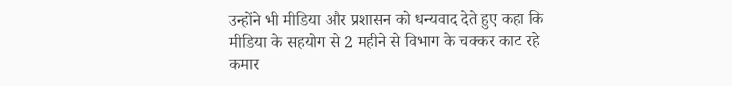उन्होंने भी मीडिया और प्रशासन को धन्यवाद देते हुए कहा कि मीडिया के सहयोग से 2 महीने से विभाग के चक्कर काट रहे कमार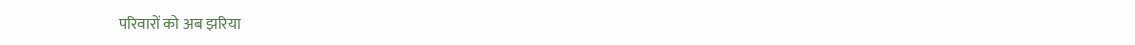परिवारों को अब झरिया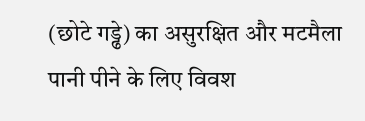(छोटे गड्ढे) का असुरक्षित और मटमैला पानी पीने के लिए विवश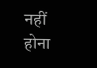नहीं होना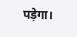पड़ेगा।